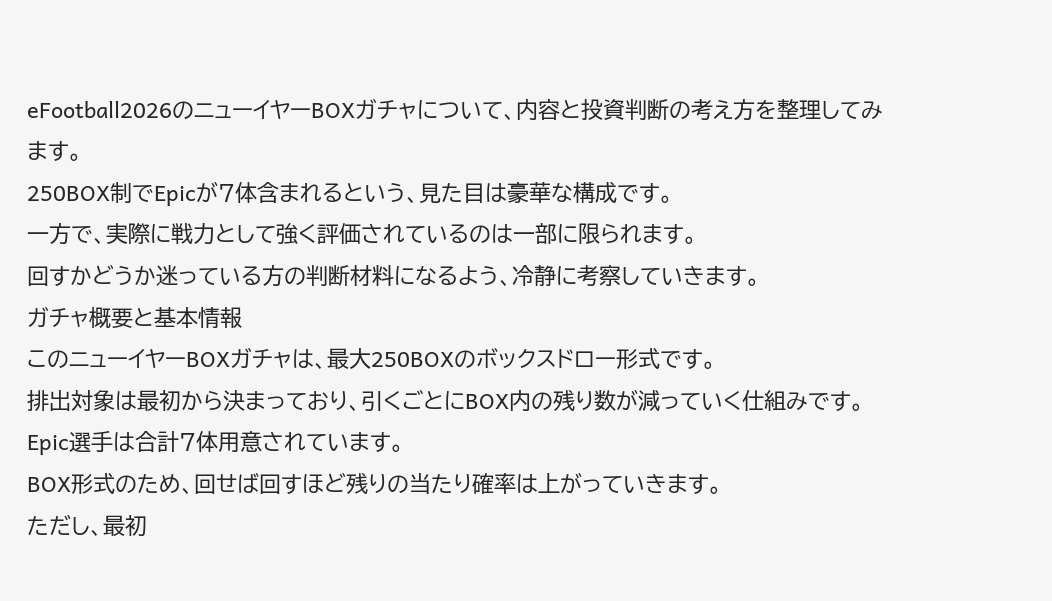eFootball2026のニューイヤーBOXガチャについて、内容と投資判断の考え方を整理してみます。
250BOX制でEpicが7体含まれるという、見た目は豪華な構成です。
一方で、実際に戦力として強く評価されているのは一部に限られます。
回すかどうか迷っている方の判断材料になるよう、冷静に考察していきます。
ガチャ概要と基本情報
このニューイヤーBOXガチャは、最大250BOXのボックスドロー形式です。
排出対象は最初から決まっており、引くごとにBOX内の残り数が減っていく仕組みです。
Epic選手は合計7体用意されています。
BOX形式のため、回せば回すほど残りの当たり確率は上がっていきます。
ただし、最初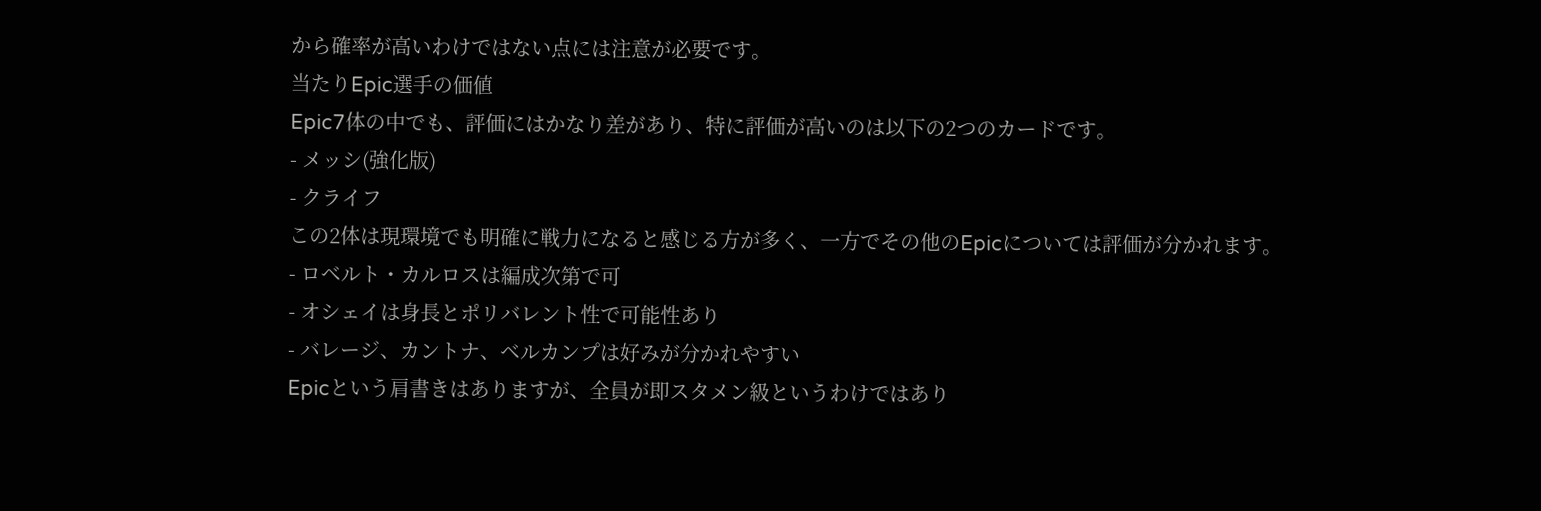から確率が高いわけではない点には注意が必要です。
当たりEpic選手の価値
Epic7体の中でも、評価にはかなり差があり、特に評価が高いのは以下の2つのカードです。
- メッシ(強化版)
- クライフ
この2体は現環境でも明確に戦力になると感じる方が多く、一方でその他のEpicについては評価が分かれます。
- ロベルト・カルロスは編成次第で可
- オシェイは身長とポリバレント性で可能性あり
- バレージ、カントナ、ベルカンプは好みが分かれやすい
Epicという肩書きはありますが、全員が即スタメン級というわけではあり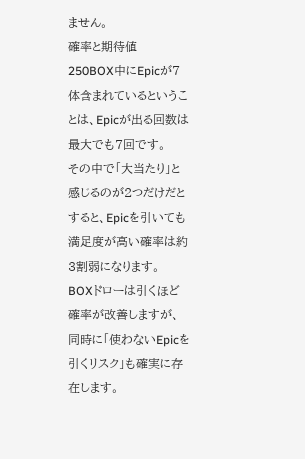ません。
確率と期待値
250BOX中にEpicが7体含まれているということは、Epicが出る回数は最大でも7回です。
その中で「大当たり」と感じるのが2つだけだとすると、Epicを引いても満足度が高い確率は約3割弱になります。
BOXドローは引くほど確率が改善しますが、同時に「使わないEpicを引くリスク」も確実に存在します。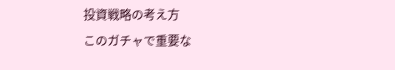投資戦略の考え方
このガチャで重要な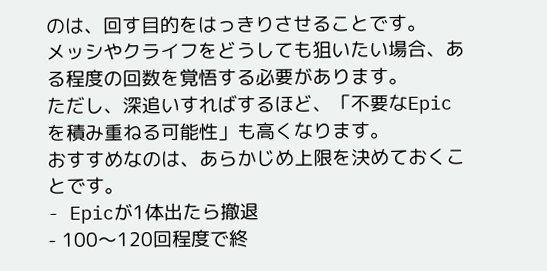のは、回す目的をはっきりさせることです。
メッシやクライフをどうしても狙いたい場合、ある程度の回数を覚悟する必要があります。
ただし、深追いすればするほど、「不要なEpicを積み重ねる可能性」も高くなります。
おすすめなのは、あらかじめ上限を決めておくことです。
- Epicが1体出たら撤退
- 100〜120回程度で終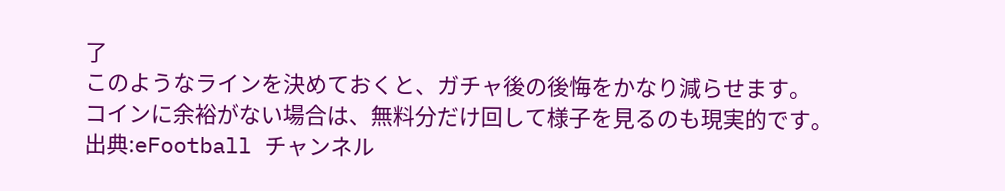了
このようなラインを決めておくと、ガチャ後の後悔をかなり減らせます。
コインに余裕がない場合は、無料分だけ回して様子を見るのも現実的です。
出典:eFootball チャンネル